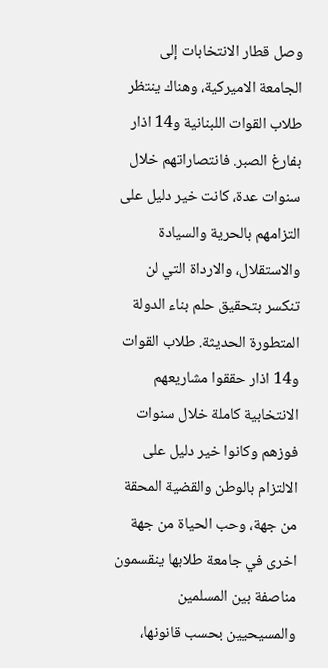وصل قطار الانتخابات إلى الجامعة الاميركية، وهناك ينتظر طلاب القوات اللبنانية و14 اذار بفارغ الصبر. فانتصاراتهم خلال سنوات عدة، كانت خير دليل على التزامهم بالحرية والسيادة والاستقلال، والارداة التي لن تنكسر بتحقيق حلم بناء الدولة المتطورة الحديثة. طلاب القوات و14 اذار حققوا مشاريعهم الانتخابية كاملة خلال سنوات فوزهم وكانوا خير دليل على الالتزام بالوطن والقضية المحقة من جهة، وحب الحياة من جهة اخرى في جامعة طلابها ينقسمون مناصفة بين المسلمين والمسيحيين بحسب قانونها،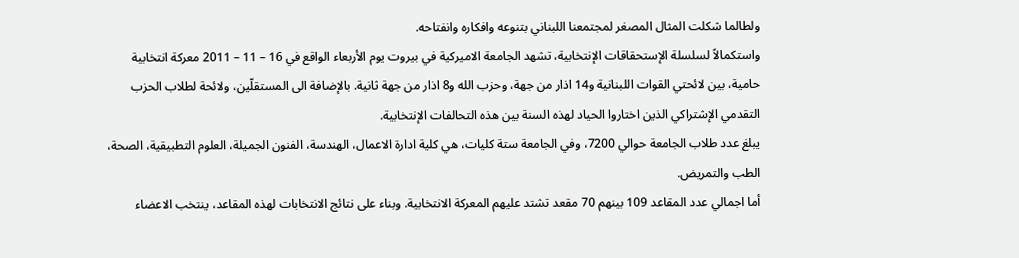ولطالما شكلت المثال المصغر لمجتمعنا اللبناني بتنوعه وافكاره وانفتاحه.
واستكمالاً لسلسلة الإستحقاقات الإنتخابية، تشهد الجامعة الاميركية في بيروت يوم الأربعاء الواقع في 16 – 11 – 2011 معركة انتخابية حامية، بين لائحتي القوات اللبنانية و14 اذار من جهة، وحزب الله و8 اذار من جهة ثانية. بالإضافة الى المستقلّين، ولائحة لطلاب الحزب التقدمي الإشتراكي الذين اختاروا الحياد لهذه السنة بين هذه التحالفات الإنتخابية.
يبلغ عدد طلاب الجامعة حوالي 7200، وفي الجامعة ستة كليات، هي كلية ادارة الاعمال، الهندسة، الفنون الجميلة، العلوم التطبيقية، الصحة، الطب والتمريض.
أما اجمالي عدد المقاعد 109 بينهم 70 مقعد تشتد عليهم المعركة الانتخابية. وبناء على نتائج الانتخابات لهذه المقاعد، ينتخب الاعضاء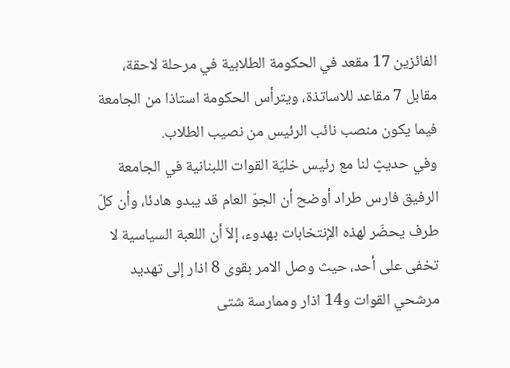الفائزين 17 مقعد في الحكومة الطلابية في مرحلة لاحقة، مقابل 7 مقاعد للاساتذة، ويترأس الحكومة استاذا من الجامعة فيما يكون منصب نائب الرئيس من نصيب الطلاب.
وفي حديثٍ لنا مع رئيس خليّة القوات اللبنانية في الجامعة الرفيق فارس طراد أوضح أن الجوّ العام قد يبدو هادئا، وأن كلّ طرف يحضّر لهذه الإنتخابات بهدوء، إلاّ أن اللعبة السياسية لا تخفى على أحد، حيث وصل الامر بقوى 8 اذار إلى تهديد مرشحي القوات و14 اذار وممارسة شتى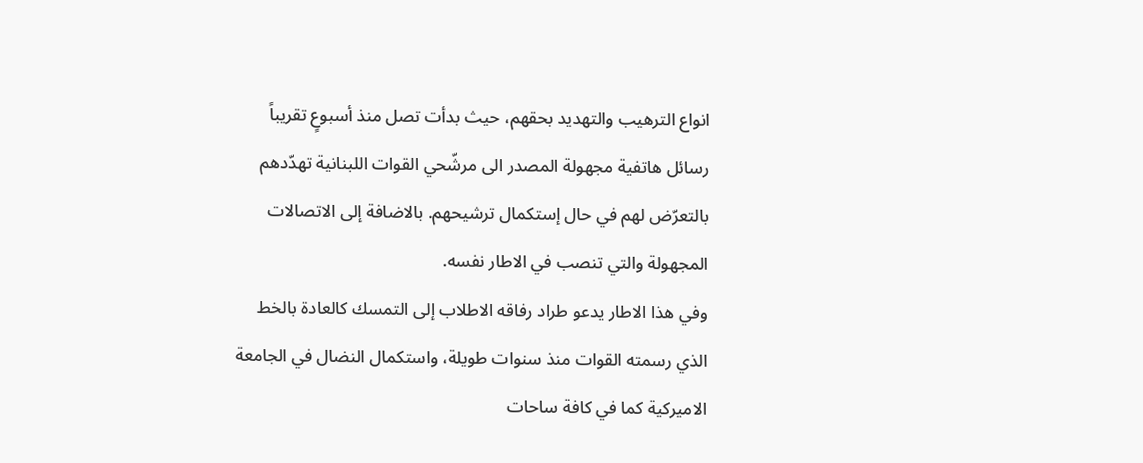انواع الترهيب والتهديد بحقهم، حيث بدأت تصل منذ أسبوعٍ تقريباً رسائل هاتفية مجهولة المصدر الى مرشّحي القوات اللبنانية تهدّدهم بالتعرّض لهم في حال إستكمال ترشيحهم. بالاضافة إلى الاتصالات المجهولة والتي تنصب في الاطار نفسه.
وفي هذا الاطار يدعو طراد رفاقه الاطلاب إلى التمسك كالعادة بالخط الذي رسمته القوات منذ سنوات طويلة، واستكمال النضال في الجامعة الاميركية كما في كافة ساحات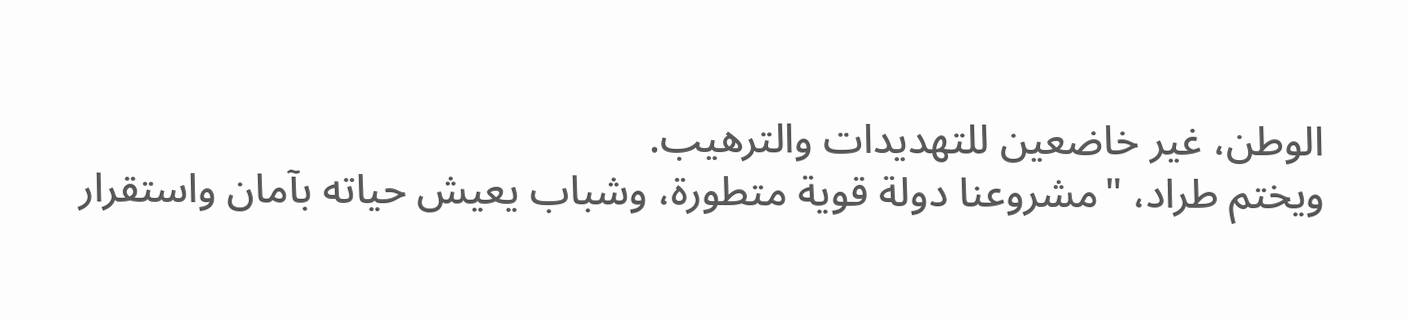الوطن، غير خاضعين للتهديدات والترهيب.
ويختم طراد، "مشروعنا دولة قوية متطورة، وشباب يعيش حياته بآمان واستقرار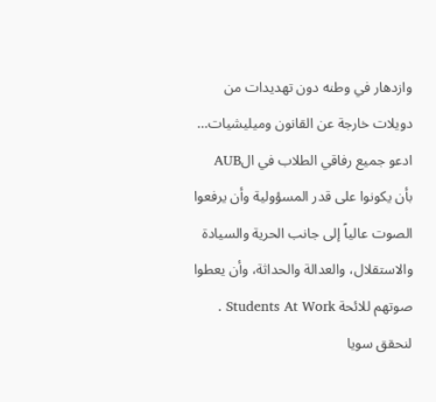وازدهار في وطنه دون تهديدات من دويلات خارجة عن القانون وميليشيات… ادعو جميع رفاقي الطلاب في الAUB بأن يكونوا على قدر المسؤولية وأن يرفعوا الصوت عالياً إلى جانب الحرية والسيادة والاستقلال، والعدالة والحداثة، وأن يعطوا صوتهم للائحة Students At Work . لنحقق سويا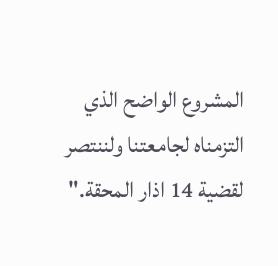المشروع الواضح الذي التزمناه لجامعتنا ولننتصر لقضية 14 اذار المحقة."